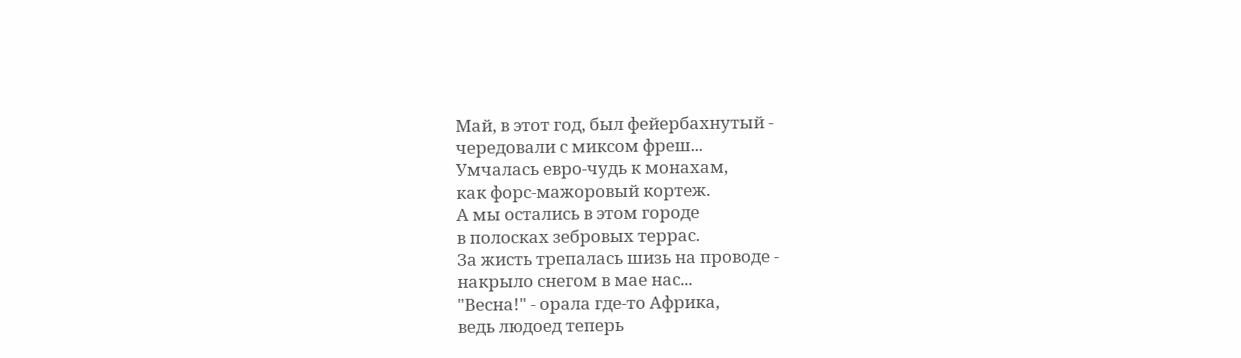Май, в этот год, был фейербахнутый -
чередовали с миксом фреш...
Умчалась евро-чудь к монахам,
как форс-мажоровый кортеж.
А мы остались в этом городе
в полосках зебровых террас.
За жисть трепалась шизь на проводе -
накрыло снегом в мае нас...
"Весна!" - орала где-то Африка,
ведь людоед теперь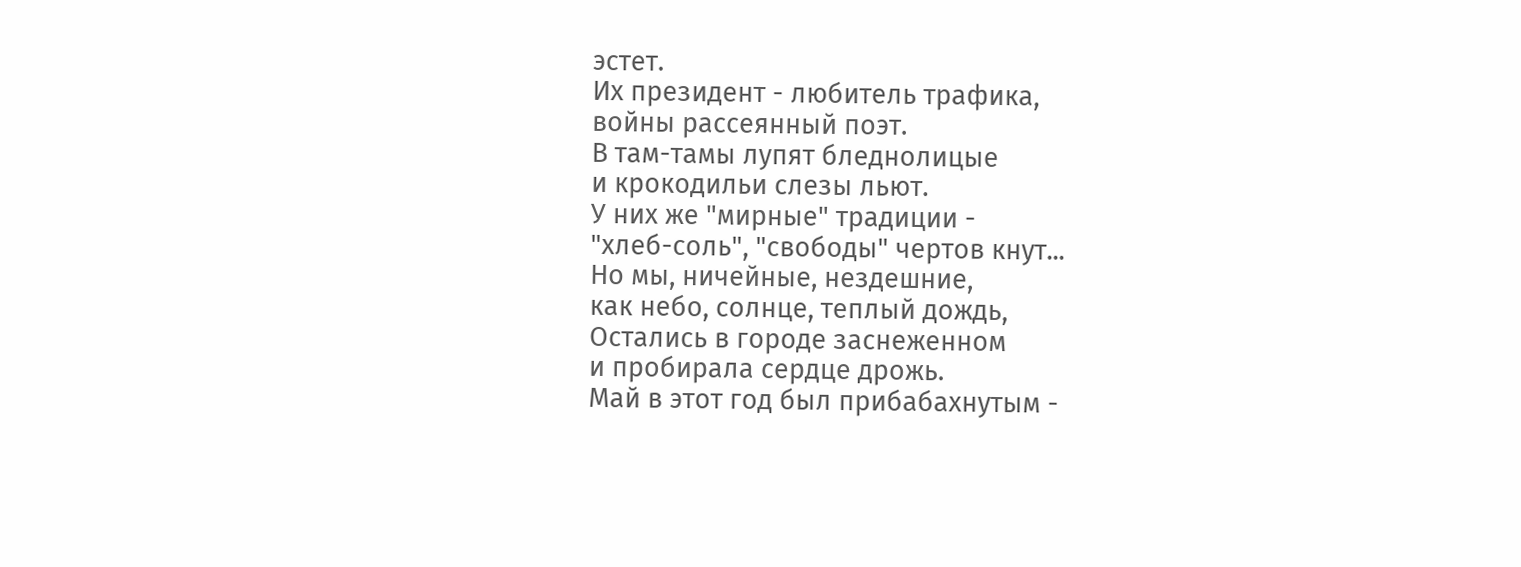эстет.
Их президент - любитель трафика,
войны рассеянный поэт.
В там-тамы лупят бледнолицые
и крокодильи слезы льют.
У них же "мирные" традиции -
"хлеб-соль", "свободы" чертов кнут...
Но мы, ничейные, нездешние,
как небо, солнце, теплый дождь,
Остались в городе заснеженном
и пробирала сердце дрожь.
Май в этот год был прибабахнутым -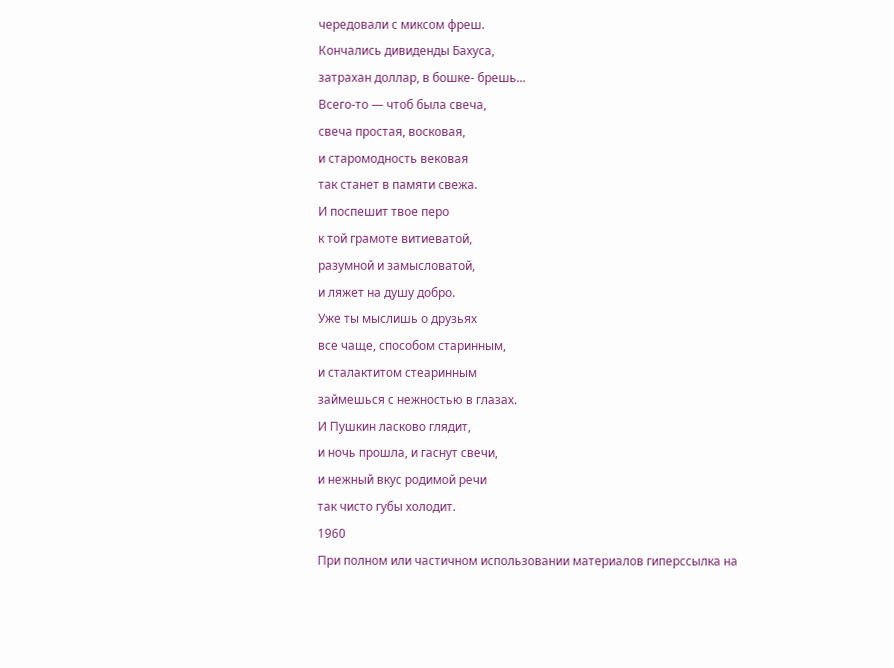чередовали с миксом фреш.
Кончались дивиденды Бахуса,
затрахан доллар, в бошке- брешь...
Всего-то — чтоб была свеча,
свеча простая, восковая,
и старомодность вековая
так станет в памяти свежа.
И поспешит твое перо
к той грамоте витиеватой,
разумной и замысловатой,
и ляжет на душу добро.
Уже ты мыслишь о друзьях
все чаще, способом старинным,
и сталактитом стеаринным
займешься с нежностью в глазах.
И Пушкин ласково глядит,
и ночь прошла, и гаснут свечи,
и нежный вкус родимой речи
так чисто губы холодит.
1960
При полном или частичном использовании материалов гиперссылка на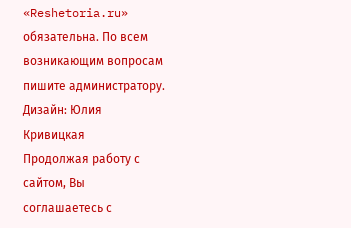«Reshetoria.ru» обязательна. По всем возникающим вопросам пишите администратору.
Дизайн: Юлия Кривицкая
Продолжая работу с сайтом, Вы соглашаетесь с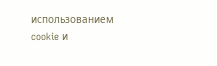использованием cookie и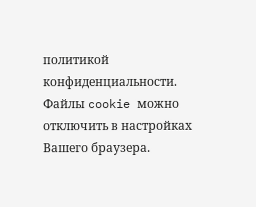политикой конфиденциальности. Файлы cookie можно отключить в настройках Вашего браузера.